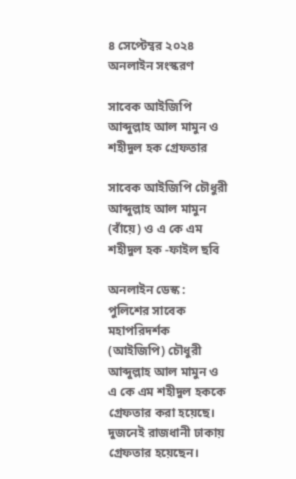৪ সেপ্টেম্বর ২০২৪
অনলাইন সংস্করণ

সাবেক আইজিপি আব্দুল্লাহ আল মামুন ও শহীদুল হক গ্রেফতার

সাবেক আইজিপি চৌধুরী আব্দুল্লাহ আল মামুন (বাঁয়ে) ও এ কে এম শহীদুল হক -ফাইল ছবি

অনলাইন ডেস্ক : পুলিশের সাবেক মহাপরিদর্শক (আইজিপি) চৌধুরী আব্দুল্লাহ আল মামুন ও এ কে এম শহীদুল হককে গ্রেফতার করা হয়েছে। দুজনেই রাজধানী ঢাকায় গ্রেফতার হয়েছেন।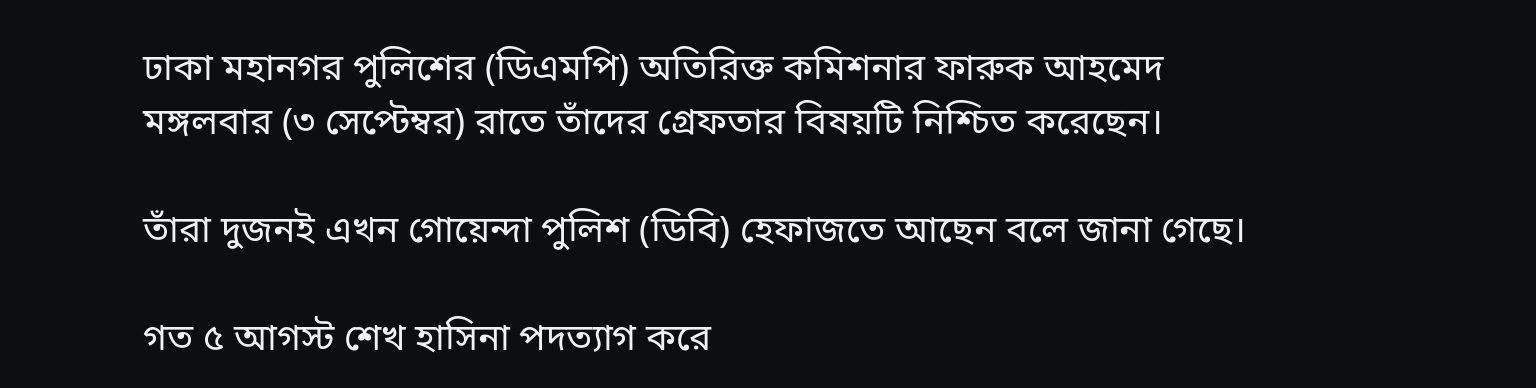ঢাকা মহানগর পুলিশের (ডিএমপি) অতিরিক্ত কমিশনার ফারুক আহমেদ মঙ্গলবার (৩ সেপ্টেম্বর) রাতে তাঁদের গ্রেফতার বিষয়টি নিশ্চিত করেছেন।

তাঁরা দুজনই এখন গোয়েন্দা পুলিশ (ডিবি) হেফাজতে আছেন বলে জানা গেছে।

গত ৫ আগস্ট শেখ হাসিনা পদত্যাগ করে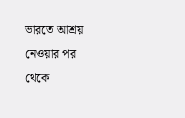ভারতে আশ্রয় নেওয়ার পর থেকে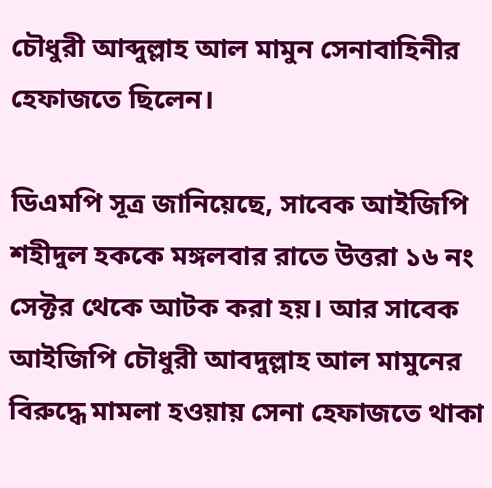চৌধুরী আব্দুল্লাহ আল মামুন সেনাবাহিনীর হেফাজতে ছিলেন।

ডিএমপি সূত্র জানিয়েছে, সাবেক আইজিপি শহীদুল হককে মঙ্গলবার রাতে উত্তরা ১৬ নং সেক্টর থেকে আটক করা হয়। আর সাবেক আইজিপি চৌধুরী আবদুল্লাহ আল মামুনের বিরুদ্ধে মামলা হওয়ায় সেনা হেফাজতে থাকা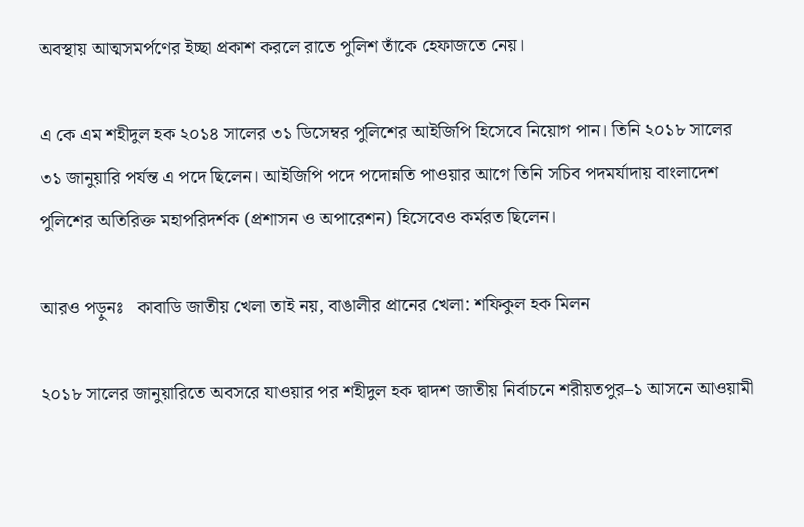অবস্থায় আত্মসমর্পণের ইচ্ছা প্রকাশ করলে রাতে পুলিশ তাঁকে হেফাজতে নেয়।

এ কে এম শহীদুল হক ২০১৪ সালের ৩১ ডিসেম্বর পুলিশের আইজিপি হিসেবে নিয়োগ পান। তিনি ২০১৮ সালের ৩১ জানুয়ারি পর্যন্ত এ পদে ছিলেন। আইজিপি পদে পদোন্নতি পাওয়ার আগে তিনি সচিব পদমর্যাদায় বাংলাদেশ পুলিশের অতিরিক্ত মহাপরিদর্শক (প্রশাসন ও অপারেশন) হিসেবেও কর্মরত ছিলেন।

আরও পড়ুনঃ   কাবাডি জাতীয় খেলা তাই নয়, বাঙালীর প্রানের খেলা: শফিকুল হক মিলন

২০১৮ সালের জানুয়ারিতে অবসরে যাওয়ার পর শহীদুল হক দ্বাদশ জাতীয় নির্বাচনে শরীয়তপুর–১ আসনে আওয়ামী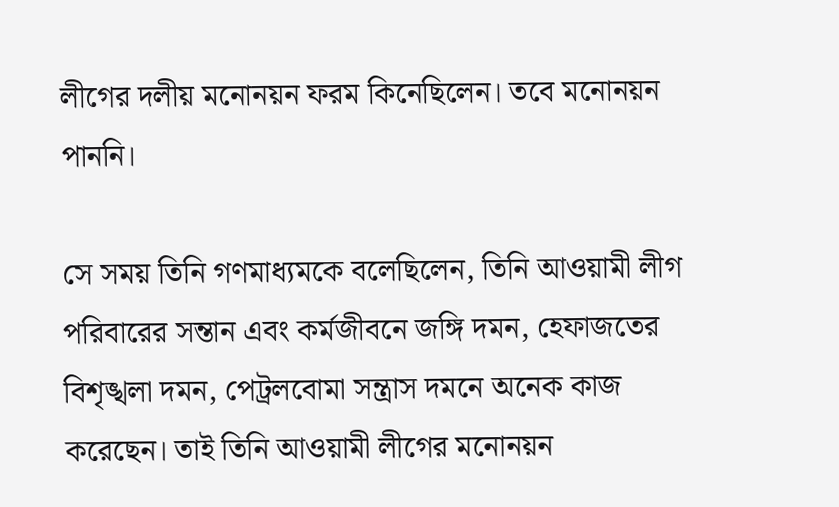লীগের দলীয় মনোনয়ন ফরম কিনেছিলেন। তবে মনোনয়ন পাননি।

সে সময় তিনি গণমাধ্যমকে বলেছিলেন, তিনি আওয়ামী লীগ পরিবারের সন্তান এবং কর্মজীবনে জঙ্গি দমন, হেফাজতের বিশৃঙ্খলা দমন, পেট্রলবোমা সন্ত্রাস দমনে অনেক কাজ করেছেন। তাই তিনি আওয়ামী লীগের মনোনয়ন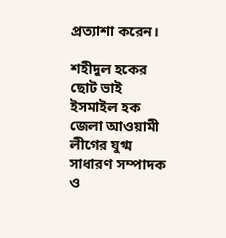প্রত্যাশা করেন।

শহীদুল হকের ছোট ভাই ইসমাইল হক জেলা আওয়ামী লীগের যুগ্ম সাধারণ সম্পাদক ও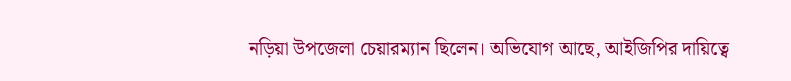নড়িয়া উপজেলা চেয়ারম্যান ছিলেন। অভিযোগ আছে, আইজিপির দায়িত্বে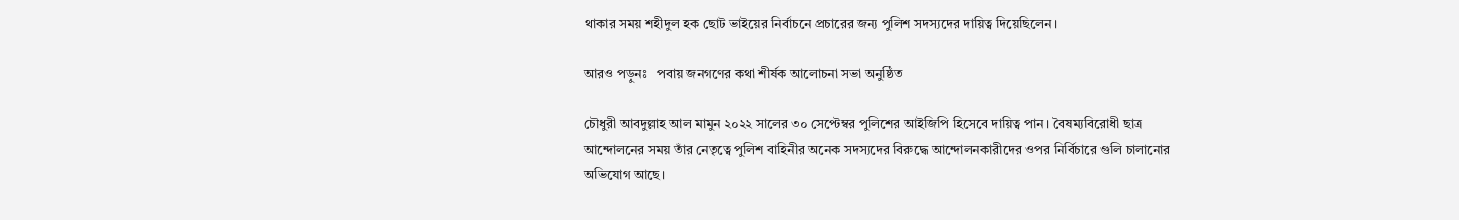থাকার সময় শহীদুল হক ছোট ভাইয়ের নির্বাচনে প্রচারের জন্য পুলিশ সদস্যদের দায়িত্ব দিয়েছিলেন।

আরও পড়ুনঃ   পবায় জনগণের কথা শীর্ষক আলোচনা সভা অনুষ্ঠিত

চৌধুরী আবদুল্লাহ আল মামুন ২০২২ সালের ৩০ সেপ্টেম্বর পুলিশের আইজিপি হিসেবে দায়িত্ব পান। বৈষম্যবিরোধী ছাত্র আন্দোলনের সময় তাঁর নেতৃত্বে পুলিশ বাহিনীর অনেক সদস্যদের বিরুদ্ধে আন্দোলনকারীদের ওপর নির্বিচারে গুলি চালানোর অভিযোগ আছে।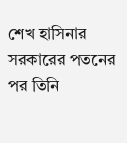শেখ হাসিনার সরকারের পতনের পর তিনি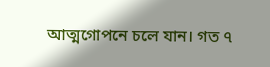আত্মগোপনে চলে যান। গত ৭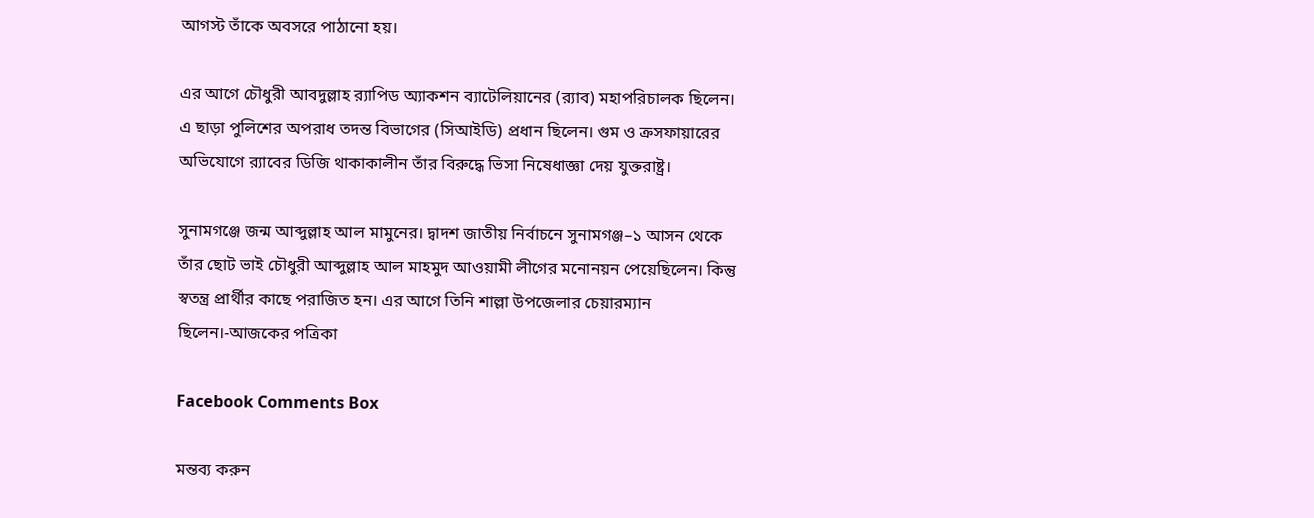আগস্ট তাঁকে অবসরে পাঠানো হয়।

এর আগে চৌধুরী আবদুল্লাহ র‍্যাপিড অ্যাকশন ব্যাটেলিয়ানের (র‍্যাব) মহাপরিচালক ছিলেন। এ ছাড়া পুলিশের অপরাধ তদন্ত বিভাগের (সিআইডি) প্রধান ছিলেন। গুম ও ক্রসফায়ারের অভিযোগে র‍্যাবের ডিজি থাকাকালীন তাঁর বিরুদ্ধে ভিসা নিষেধাজ্ঞা দেয় যুক্তরাষ্ট্র।

সুনামগঞ্জে জন্ম আব্দুল্লাহ আল মামুনের। দ্বাদশ জাতীয় নির্বাচনে সুনামগঞ্জ–১ আসন থেকে তাঁর ছোট ভাই চৌধুরী আব্দুল্লাহ আল মাহমুদ আওয়ামী লীগের মনোনয়ন পেয়েছিলেন। কিন্তু স্বতন্ত্র প্রার্থীর কাছে পরাজিত হন। এর আগে তিনি শাল্লা উপজেলার চেয়ারম্যান ছিলেন।-আজকের পত্রিকা

Facebook Comments Box

মন্তব্য করুন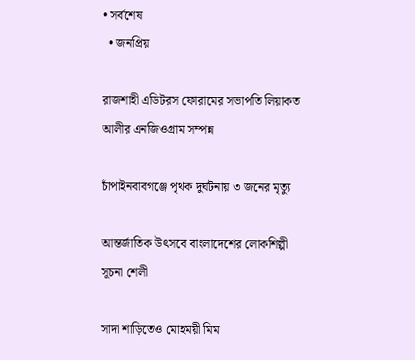• সর্বশেষ
  • জনপ্রিয়

রাজশাহী এডিটরস ফোরামের সভাপতি লিয়াকত আলীর এনজিওগ্রাম সম্পন্ন

চাঁপাইনবাবগঞ্জে পৃথক দুর্ঘটনায় ৩ জনের মৃত্যু

আন্তর্জাতিক উৎসবে বাংলাদেশের লোকশিল্পী সূচনা শেলী

সাদা শাড়িতেও মোহময়ী মিম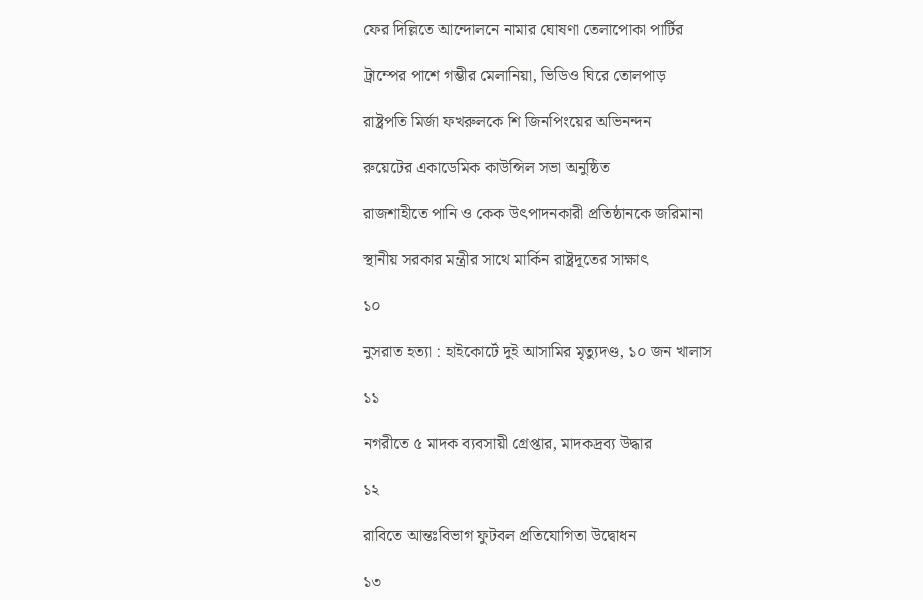ফের দিল্লিতে আন্দোলনে নামার ঘোষণা তেলাপোকা পার্টির

ট্রাম্পের পাশে গম্ভীর মেলানিয়া, ভিডিও ঘিরে তোলপাড়

রাষ্ট্রপতি মির্জা ফখরুলকে শি জিনপিংয়ের অভিনন্দন

রুয়েটের একাডেমিক কাউন্সিল সভা অনুষ্ঠিত

রাজশাহীতে পানি ও কেক উৎপাদনকারী প্রতিষ্ঠানকে জরিমানা

স্থানীয় সরকার মন্ত্রীর সাথে মার্কিন রাষ্ট্রদূতের সাক্ষাৎ

১০

নুসরাত হত্যা : হাইকোর্টে দুই আসামির মৃত্যুদণ্ড, ১০ জন খালাস

১১

নগরীতে ৫ মাদক ব্যবসায়ী গ্রেপ্তার, মাদকদ্রব্য উদ্ধার

১২

রাবিতে আন্তঃবিভাগ ফুটবল প্রতিযোগিতা উদ্বোধন

১৩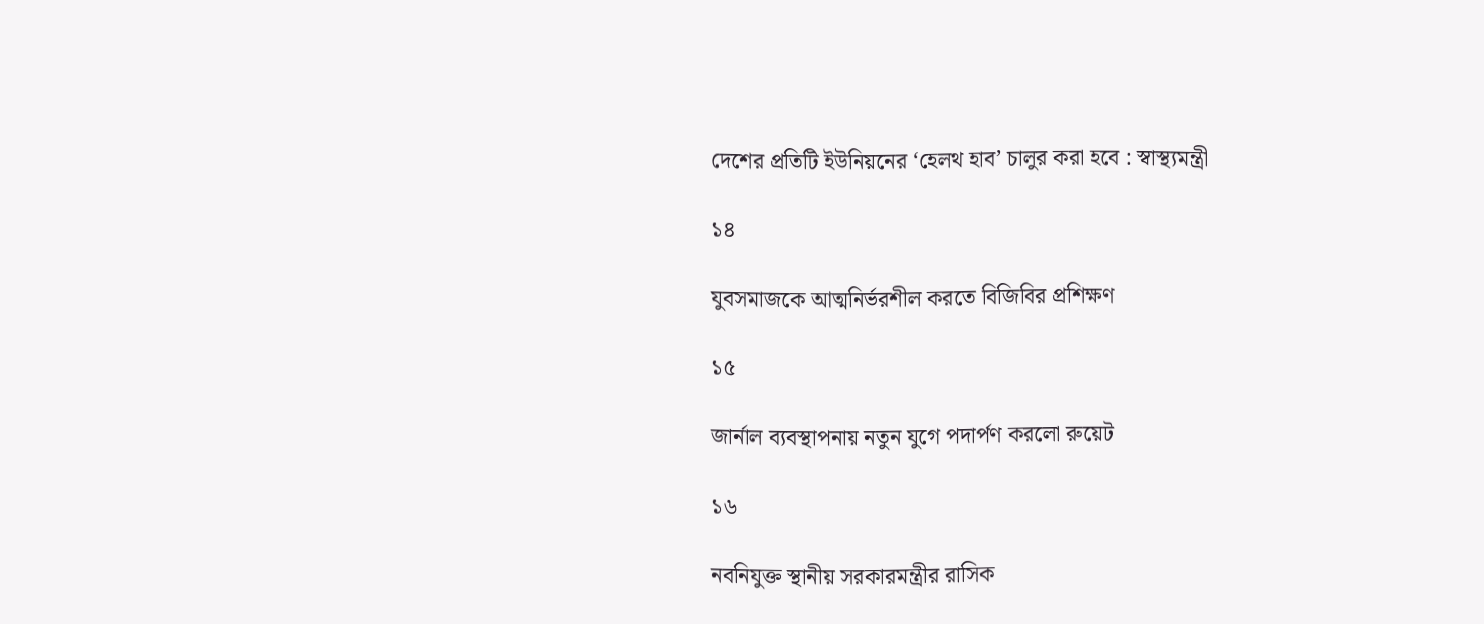দেশের প্রতিটি ইউনিয়নের ‘হেলথ হাব’ চালুর করা হবে : স্বাস্থ্যমন্ত্রী

১৪

যুবসমাজকে আত্মনির্ভরশীল করতে বিজিবির প্রশিক্ষণ

১৫

জার্নাল ব্যবস্থাপনায় নতুন যুগে পদার্পণ করলো রুয়েট

১৬

নবনিযুক্ত স্থানীয় সরকারমন্ত্রীর রাসিক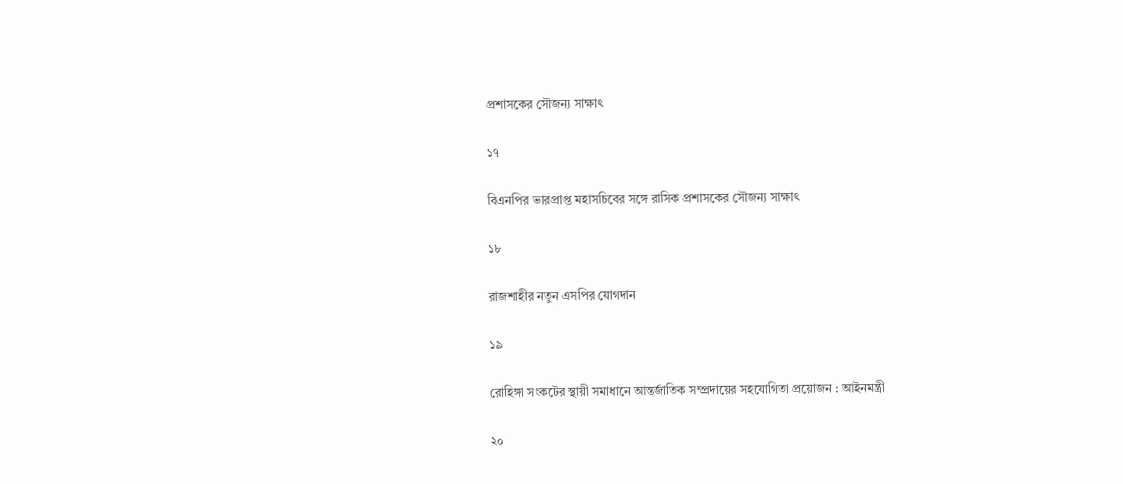প্রশাসকের সৌজন্য সাক্ষাৎ

১৭

বিএনপির ভারপ্রাপ্ত মহাসচিবের সঙ্গে রাসিক প্রশাসকের সৌজন্য সাক্ষাৎ

১৮

রাজশাহীর নতুন এসপির যোগদান

১৯

রোহিঙ্গা সংকটের স্থায়ী সমাধানে আন্তর্জাতিক সম্প্রদায়ের সহযোগিতা প্রয়োজন : আইনমন্ত্রী

২০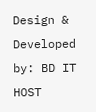Design & Developed by: BD IT HOST